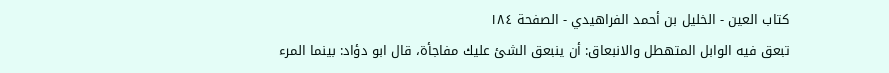كتاب العين - الخليل بن أحمد الفراهيدي - الصفحة ١٨٤
تبعق فيه الوابل المتهطل والانبعاق: أن ينبعق الشئ عليك مفاجأة، قال ابو دؤاد: بينما المرء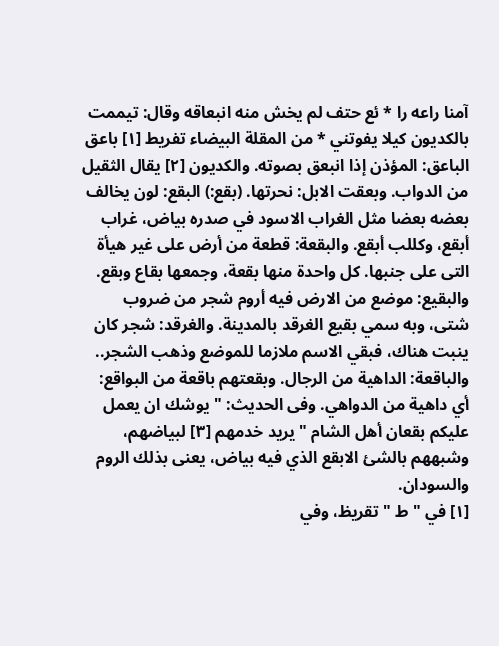آمنا راعه را * ئع حتف لم يخش منه انبعاقه وقال: تيممت بالكديون كيلا يفوتني * من المقلة البيضاء تفريط [١] باعق الباعق: المؤذن إذا انبعق بصوته. والكديون [٢] يقال الثقيل من الدواب. وبعقت الابل: نحرتها. (بقع:) البقع: لون يخالف بعضه بعضا مثل الغراب الاسود في صدره بياض، غراب أبقع، وكللب أبقع. والبقعة: قطعة من أرض على غير هيأة التى على جنبها. كل واحدة منها بقعة، وجمعها بقاع وبقع. والبقيع: موضع من الارض فيه أروم شجر من ضروب شتى، وبه سمي بقيع الغرقد بالمدينة. والغرقد: شجر كان ينبت هناك، فبقي الاسم ملازما للموضع وذهب الشجر.. والباقعة: الداهية من الرجال. وبقعتهم باقعة من البواقع: أي داهية من الدواهي. وفى الحديث: " يوشك ان يعمل عليكم بقعان أهل الشام " يريد خدمهم [٣] لبياضهم، وشبههم بالشئ الابقع الذي فيه بياض، يعنى بذلك الروم والسودان.
[١] في " ط " تقريظ، وفي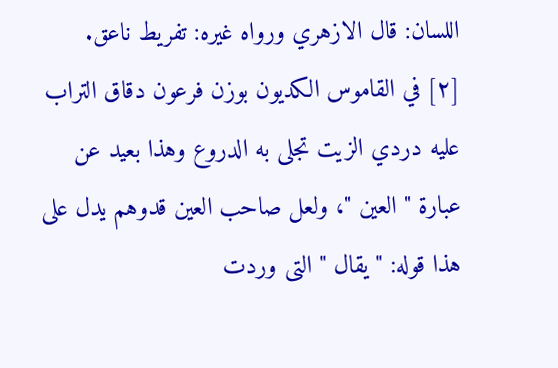اللسان: قال الازهري ورواه غيره: تفريط ناعق.
[٢] في القاموس الكديون بوزن فرعون دقاق التراب عليه دردي الزيت تجلى به الدروع وهذا بعيد عن عبارة " العين "، ولعل صاحب العين قدوهم يدل على هذا قوله: " يقال " التى وردت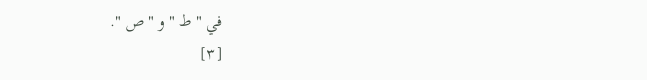في " ط " و " ص ".
[٣]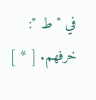في " ط ": خرفهم. [ * ]